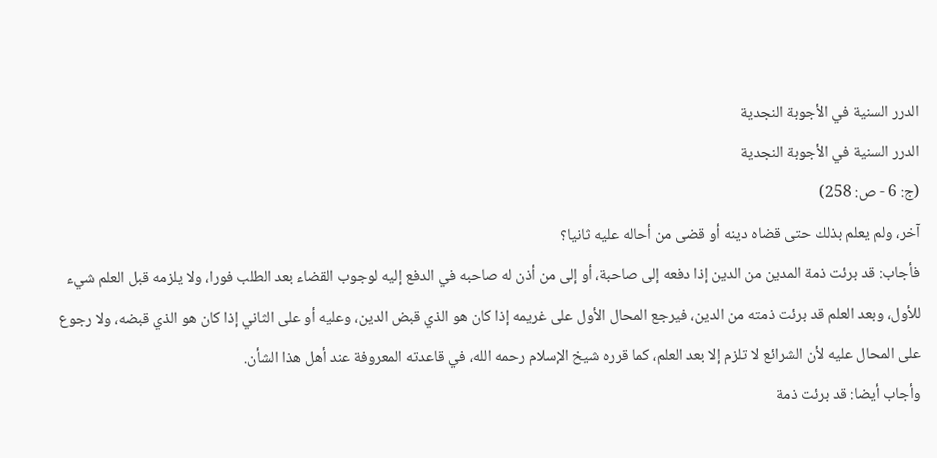الدرر السنية في الأجوبة النجدية
الدرر السنية في الأجوبة النجدية
(ج: 6 - ص: 258)
آخر، ولم يعلم بذلك حتى قضاه دينه أو قضى من أحاله عليه ثانيا؟
فأجاب: قد برئت ذمة المدين من الدين إذا دفعه إلى صاحبة، أو إلى من أذن له صاحبه في الدفع إليه لوجوب القضاء بعد الطلب فورا، ولا يلزمه قبل العلم شيء للأول، وبعد العلم قد برئت ذمته من الدين، فيرجع المحال الأول على غريمه إذا كان هو الذي قبض الدين، وعليه أو على الثاني إذا كان هو الذي قبضه، ولا رجوع على المحال عليه لأن الشرائع لا تلزم إلا بعد العلم، كما قرره شيخ الإسلام رحمه الله، في قاعدته المعروفة عند أهل هذا الشأن.
وأجاب أيضا: قد برئت ذمة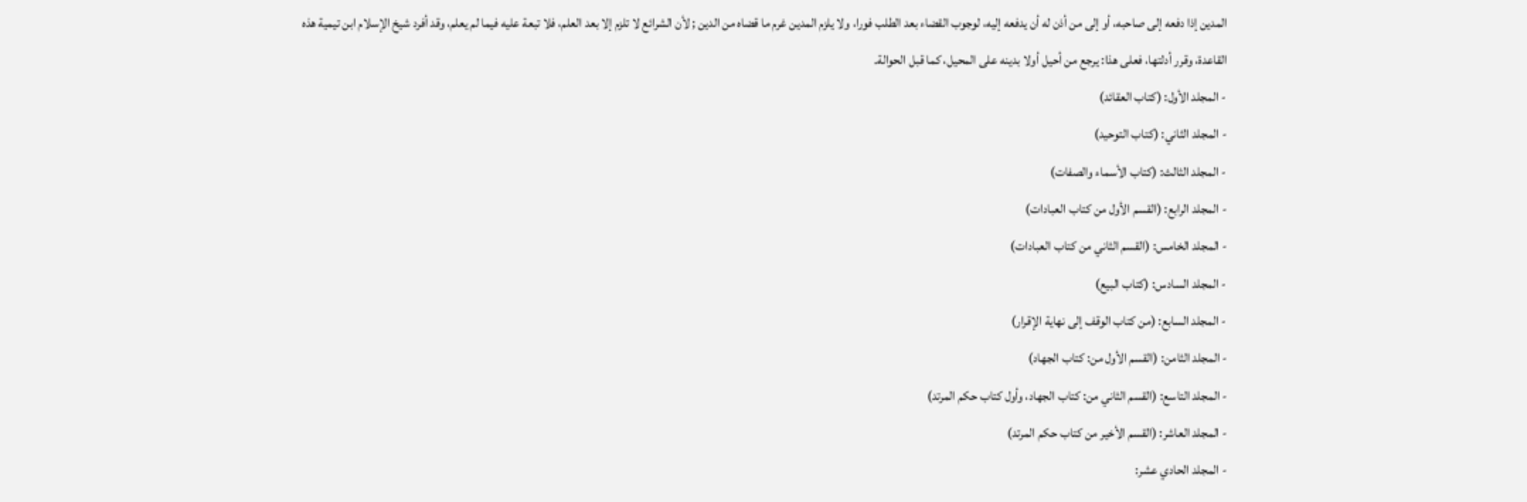المدين إذا دفعه إلى صاحبه، أو إلى من أذن له أن يدفعه إليه، لوجوب القضاء بعد الطلب فورا، ولا يلزم المدين غرم ما قضاه من الدين ; لأن الشرائع لا تلزم إلا بعد العلم، فلا تبعة عليه فيما لم يعلم، وقد أفرد شيخ الإسلام ابن تيمية هذه القاعدة، وقرر أدلتها، فعلى هذا: يرجع من أحيل أولا بدينه على المحيل، كما قبل الحوالة.
- المجلد الأول: (كتاب العقائد)
- المجلد الثاني: (كتاب التوحيد)
- المجلد الثالث: (كتاب الأسماء والصفات)
- المجلد الرابع: (القسم الأول من كتاب العبادات)
- المجلد الخامس: (القسم الثاني من كتاب العبادات)
- المجلد السادس: (كتاب البيع)
- المجلد السابع: (من كتاب الوقف إلى نهاية الإقرار)
- المجلد الثامن: (القسم الأول من: كتاب الجهاد)
- المجلد التاسع: (القسم الثاني من: كتاب الجهاد، وأول كتاب حكم المرتد)
- المجلد العاشر: (القسم الأخير من كتاب حكم المرتد)
- المجلد الحادي عشر: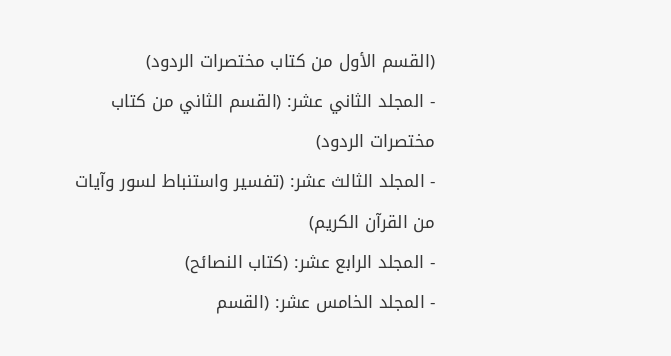(القسم الأول من كتاب مختصرات الردود)
- المجلد الثاني عشر: (القسم الثاني من كتاب مختصرات الردود)
- المجلد الثالث عشر: (تفسير واستنباط لسور وآيات من القرآن الكريم)
- المجلد الرابع عشر: (كتاب النصائح)
- المجلد الخامس عشر: (القسم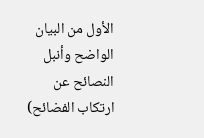الأول من البيان الواضح وأنبل النصائح عن ارتكاب الفضائح)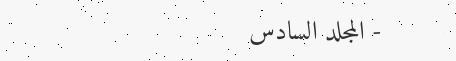- المجلد السادس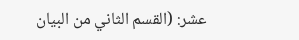عشر: (القسم الثاني من البيان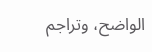الواضح، وتراجم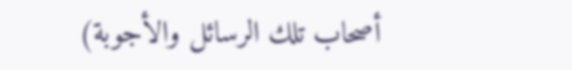أصحاب تلك الرسائل والأجوبة)